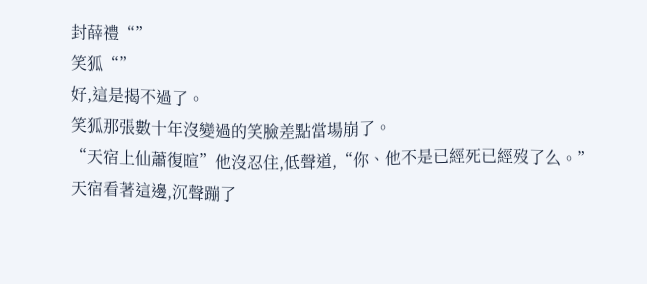封薛禮“”
笑狐“”
好,這是揭不過了。
笑狐那張數十年沒變過的笑臉差點當場崩了。
“天宿上仙蕭復暄”他沒忍住,低聲道,“你、他不是已經死已經歿了么。”
天宿看著這邊,沉聲蹦了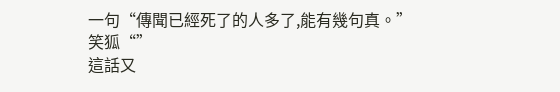一句“傳聞已經死了的人多了,能有幾句真。”
笑狐“”
這話又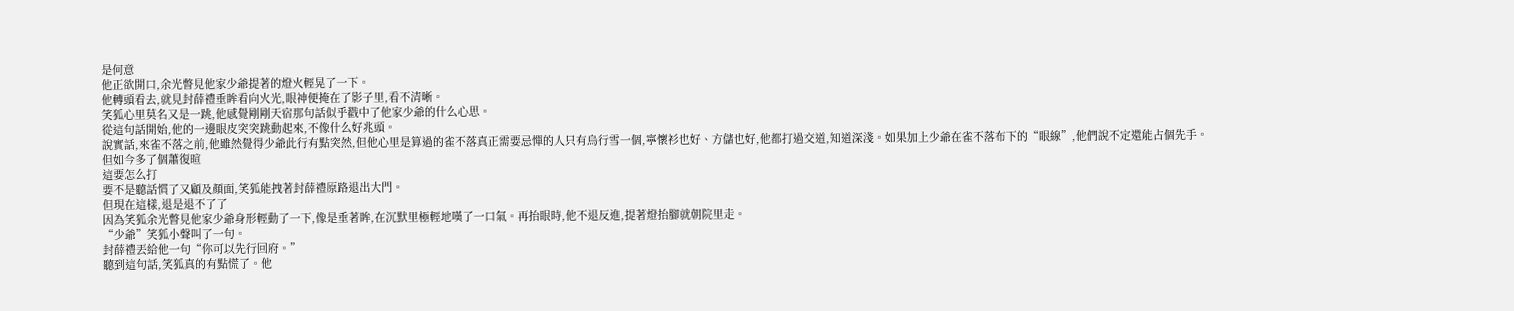是何意
他正欲開口,余光瞥見他家少爺提著的燈火輕晃了一下。
他轉頭看去,就見封薛禮垂眸看向火光,眼神便掩在了影子里,看不清晰。
笑狐心里莫名又是一跳,他感覺剛剛天宿那句話似乎戳中了他家少爺的什么心思。
從這句話開始,他的一邊眼皮突突跳動起來,不像什么好兆頭。
說實話,來雀不落之前,他雖然覺得少爺此行有點突然,但他心里是算過的雀不落真正需要忌憚的人只有烏行雪一個,寧懷衫也好、方儲也好,他都打過交道,知道深淺。如果加上少爺在雀不落布下的“眼線”,他們說不定還能占個先手。
但如今多了個蕭復暄
這要怎么打
要不是聽話慣了又顧及顏面,笑狐能拽著封薛禮原路退出大門。
但現在這樣,退是退不了了
因為笑狐余光瞥見他家少爺身形輕動了一下,像是垂著眸,在沉默里極輕地嘆了一口氣。再抬眼時,他不退反進,提著燈抬腳就朝院里走。
“少爺”笑狐小聲叫了一句。
封薛禮丟給他一句“你可以先行回府。”
聽到這句話,笑狐真的有點慌了。他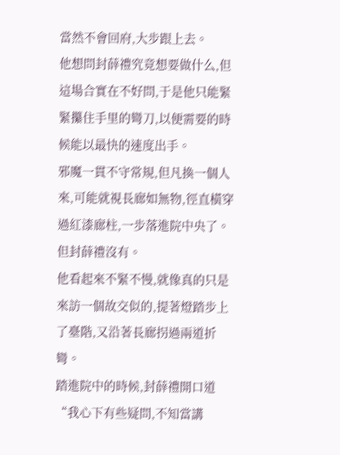當然不會回府,大步跟上去。
他想問封薛禮究竟想要做什么,但這場合實在不好問,于是他只能緊緊攥住手里的彎刀,以便需要的時候能以最快的速度出手。
邪魔一貫不守常規,但凡換一個人來,可能就視長廊如無物,徑直橫穿過紅漆廊柱,一步落進院中央了。
但封薛禮沒有。
他看起來不緊不慢,就像真的只是來訪一個故交似的,提著燈踏步上了臺階,又沿著長廊拐過兩道折彎。
踏進院中的時候,封薛禮開口道“我心下有些疑問,不知當講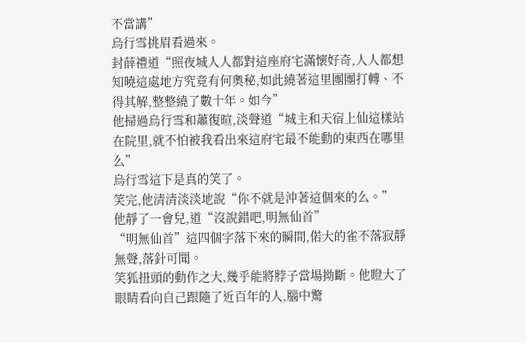不當講”
烏行雪挑眉看過來。
封薛禮道“照夜城人人都對這座府宅滿懷好奇,人人都想知曉這處地方究竟有何奧秘,如此繞著這里團團打轉、不得其解,整整繞了數十年。如今”
他掃過烏行雪和蕭復暄,淡聲道“城主和天宿上仙這樣站在院里,就不怕被我看出來這府宅最不能動的東西在哪里么”
烏行雪這下是真的笑了。
笑完,他清清淡淡地說“你不就是沖著這個來的么。”
他靜了一會兒,道“沒說錯吧,明無仙首”
“明無仙首”這四個字落下來的瞬間,偌大的雀不落寂靜無聲,落針可聞。
笑狐扭頭的動作之大,幾乎能將脖子當場拗斷。他瞪大了眼睛看向自己跟隨了近百年的人,腦中驚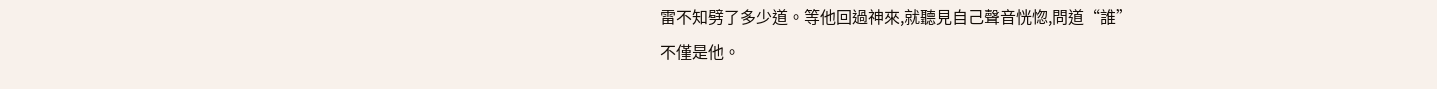雷不知劈了多少道。等他回過神來,就聽見自己聲音恍惚,問道“誰”
不僅是他。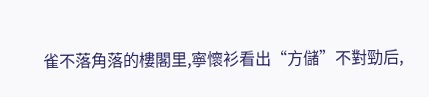雀不落角落的樓閣里,寧懷衫看出“方儲”不對勁后,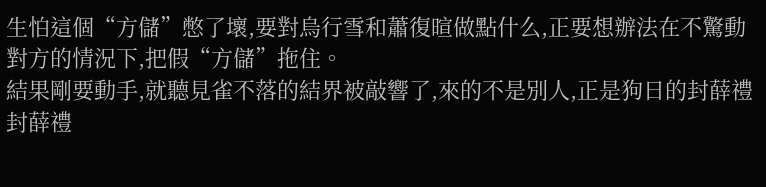生怕這個“方儲”憋了壞,要對烏行雪和蕭復暄做點什么,正要想辦法在不驚動對方的情況下,把假“方儲”拖住。
結果剛要動手,就聽見雀不落的結界被敲響了,來的不是別人,正是狗日的封薛禮
封薛禮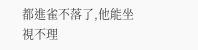都進雀不落了,他能坐視不理